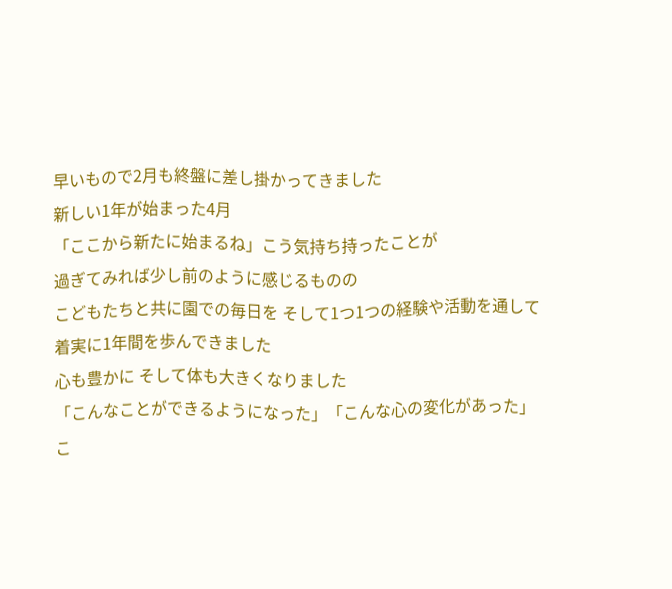早いもので2月も終盤に差し掛かってきました
新しい1年が始まった4月
「ここから新たに始まるね」こう気持ち持ったことが
過ぎてみれば少し前のように感じるものの
こどもたちと共に園での毎日を そして1つ1つの経験や活動を通して
着実に1年間を歩んできました
心も豊かに そして体も大きくなりました
「こんなことができるようになった」「こんな心の変化があった」
こ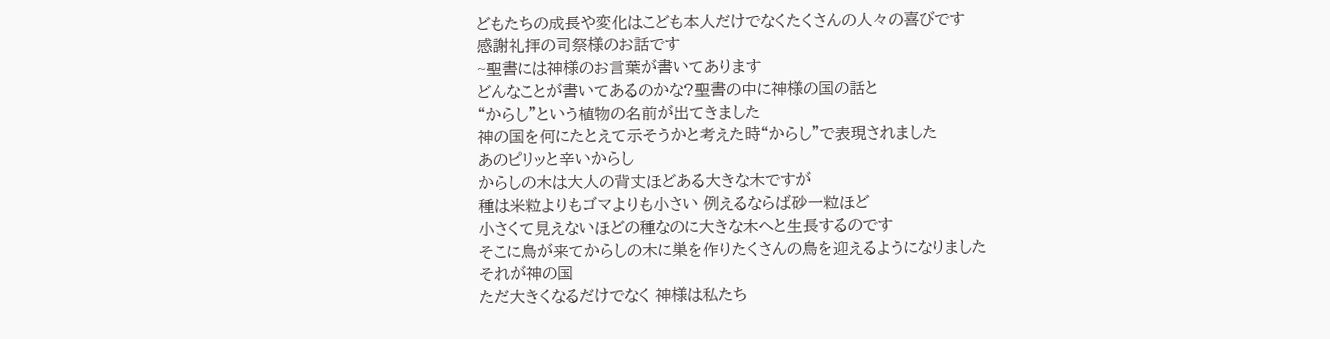どもたちの成長や変化はこども本人だけでなくたくさんの人々の喜びです
感謝礼拝の司祭様のお話です
~聖書には神様のお言葉が書いてあります
どんなことが書いてあるのかな?聖書の中に神様の国の話と
“からし”という植物の名前が出てきました
神の国を何にたとえて示そうかと考えた時“からし”で表現されました
あのピリッと辛いからし
からしの木は大人の背丈ほどある大きな木ですが
種は米粒よりもゴマよりも小さい 例えるならば砂一粒ほど
小さくて見えないほどの種なのに大きな木へと生長するのです
そこに鳥が来てからしの木に巣を作りたくさんの鳥を迎えるようになりました
それが神の国
ただ大きくなるだけでなく 神様は私たち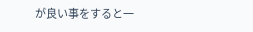が良い事をすると一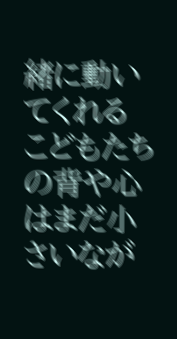緒に動いてくれる
こどもたちの背や心はまだ小さいなが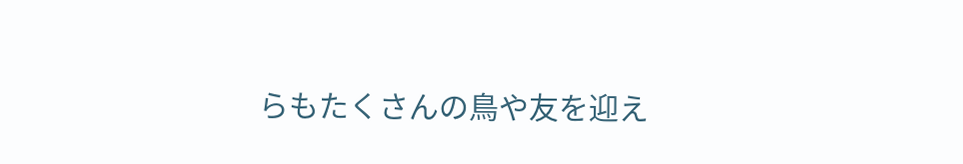らもたくさんの鳥や友を迎え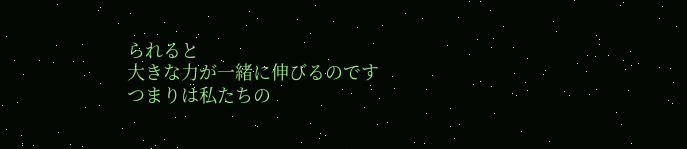られると
大きな力が一緒に伸びるのです
つまりは私たちの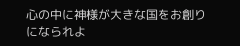心の中に神様が大きな国をお創りになられよ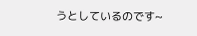うとしているのです~